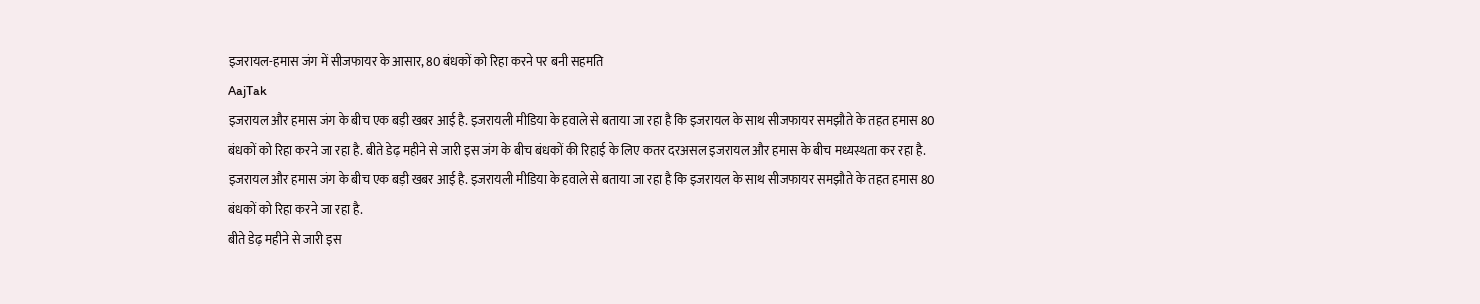इजरायल-हमास जंग में सीजफायर के आसार, 80 बंधकों को रिहा करने पर बनी सहमति
AajTak
इजरायल और हमास जंग के बीच एक बड़ी खबर आई है. इजरायली मीडिया के हवाले से बताया जा रहा है कि इजरायल के साथ सीजफायर समझौते के तहत हमास 80 बंधकों को रिहा करने जा रहा है. बीते डेढ़ महीने से जारी इस जंग के बीच बंधकों की रिहाई के लिए कतर दरअसल इजरायल और हमास के बीच मध्यस्थता कर रहा है.
इजरायल और हमास जंग के बीच एक बड़ी खबर आई है. इजरायली मीडिया के हवाले से बताया जा रहा है कि इजरायल के साथ सीजफायर समझौते के तहत हमास 80 बंधकों को रिहा करने जा रहा है.
बीते डेढ़ महीने से जारी इस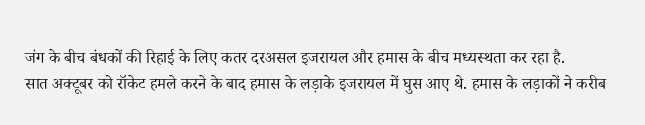जंग के बीच बंधकों की रिहाई के लिए कतर दरअसल इजरायल और हमास के बीच मध्यस्थता कर रहा है.
सात अक्टूबर को रॉकेट हमले करने के बाद हमास के लड़ाके इजरायल में घुस आए थे. हमास के लड़ाकों ने करीब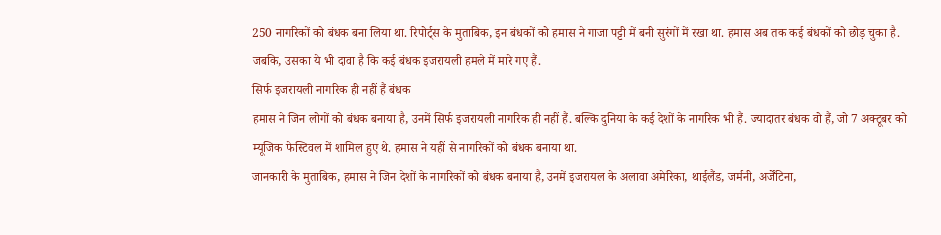250 नागरिकों को बंधक बना लिया था. रिपोर्ट्स के मुताबिक, इन बंधकों को हमास ने गाजा पट्टी में बनी सुरंगों में रखा था. हमास अब तक कई बंधकों को छोड़ चुका है. जबकि, उसका ये भी दावा है कि कई बंधक इजरायली हमले में मारे गए हैं.
सिर्फ इजरायली नागरिक ही नहीं हैं बंधक
हमास ने जिन लोगों को बंधक बनाया है, उनमें सिर्फ इजरायली नागरिक ही नहीं हैं. बल्कि दुनिया के कई देशों के नागरिक भी हैं. ज्यादातर बंधक वो हैं, जो 7 अक्टूबर को म्यूजिक फेस्टिवल में शामिल हुए थे. हमास ने यहीं से नागरिकों को बंधक बनाया था.
जानकारी के मुताबिक, हमास ने जिन देशों के नागरिकों को बंधक बनाया है, उनमें इजरायल के अलावा अमेरिका, थाईलैंड, जर्मनी, अर्जेंटिना,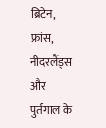ब्रिटेन, फ्रांस, नीदरलैंड्स और पुर्तगाल के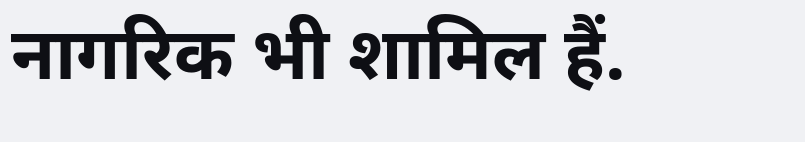नागरिक भी शामिल हैं.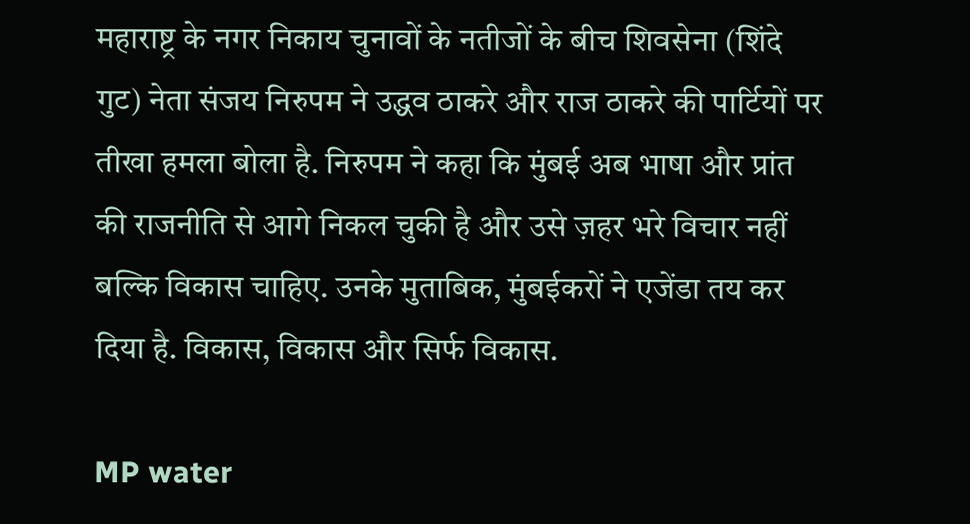महाराष्ट्र के नगर निकाय चुनावों के नतीजों के बीच शिवसेना (शिंदे गुट) नेता संजय निरुपम ने उद्धव ठाकरे और राज ठाकरे की पार्टियों पर तीखा हमला बोला है. निरुपम ने कहा कि मुंबई अब भाषा और प्रांत की राजनीति से आगे निकल चुकी है और उसे ज़हर भरे विचार नहीं बल्कि विकास चाहिए. उनके मुताबिक, मुंबईकरों ने एजेंडा तय कर दिया है. विकास, विकास और सिर्फ विकास.

MP water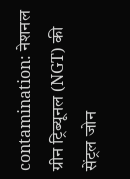contamination: नेशनल ग्रीन ट्रिब्यूनल (NGT) की सेंट्रल जोन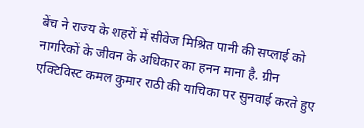बेंच ने राज्य के शहरों में सीवेज मिश्रित पानी की सप्लाई को नागरिकों के जीवन के अधिकार का हनन माना है. ग्रीन एक्टिविस्ट कमल कुमार राठी की याचिका पर सुनवाई करते हुए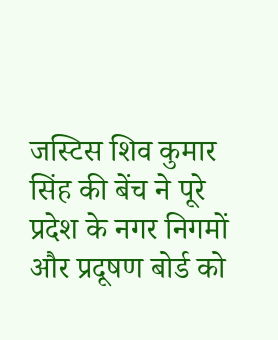जस्टिस शिव कुमार सिंह की बेंच ने पूरे प्रदेश के नगर निगमों और प्रदूषण बोर्ड को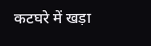कटघरे में खड़ा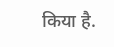किया है.